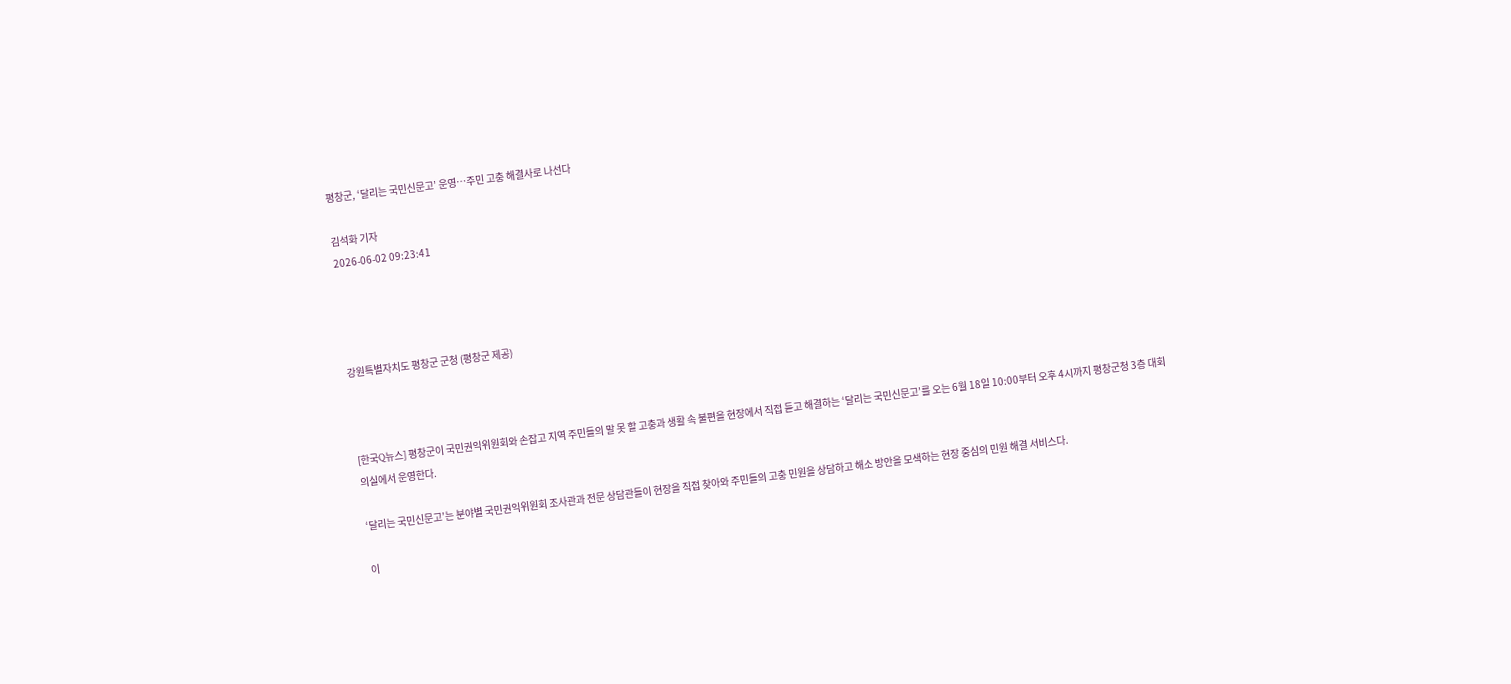평창군, ‘달리는 국민신문고’ 운영…주민 고충 해결사로 나선다

김석화 기자
2026-06-02 09:23:41




강원특별자치도 평창군 군청 (평창군 제공)



[한국Q뉴스] 평창군이 국민권익위원회와 손잡고 지역 주민들의 말 못 할 고충과 생활 속 불편을 현장에서 직접 듣고 해결하는 ‘달리는 국민신문고’를 오는 6월 18일 10:00부터 오후 4시까지 평창군청 3층 대회의실에서 운영한다.

‘달리는 국민신문고’는 분야별 국민권익위원회 조사관과 전문 상담관들이 현장을 직접 찾아와 주민들의 고충 민원을 상담하고 해소 방안을 모색하는 현장 중심의 민원 해결 서비스다.

이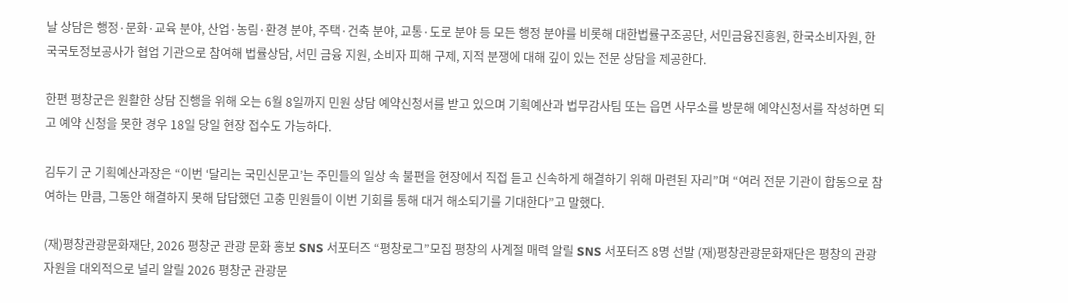날 상담은 행정·문화·교육 분야, 산업·농림·환경 분야, 주택·건축 분야, 교통·도로 분야 등 모든 행정 분야를 비롯해 대한법률구조공단, 서민금융진흥원, 한국소비자원, 한국국토정보공사가 협업 기관으로 참여해 법률상담, 서민 금융 지원, 소비자 피해 구제, 지적 분쟁에 대해 깊이 있는 전문 상담을 제공한다.

한편 평창군은 원활한 상담 진행을 위해 오는 6월 8일까지 민원 상담 예약신청서를 받고 있으며 기획예산과 법무감사팀 또는 읍면 사무소를 방문해 예약신청서를 작성하면 되고 예약 신청을 못한 경우 18일 당일 현장 접수도 가능하다.

김두기 군 기획예산과장은 “이번 ‘달리는 국민신문고’는 주민들의 일상 속 불편을 현장에서 직접 듣고 신속하게 해결하기 위해 마련된 자리”며 “여러 전문 기관이 합동으로 참여하는 만큼, 그동안 해결하지 못해 답답했던 고충 민원들이 이번 기회를 통해 대거 해소되기를 기대한다”고 말했다.

(재)평창관광문화재단, 2026 평창군 관광 문화 홍보 SNS 서포터즈 “평창로그”모집 평창의 사계절 매력 알릴 SNS 서포터즈 8명 선발 (재)평창관광문화재단은 평창의 관광 자원을 대외적으로 널리 알릴 2026 평창군 관광문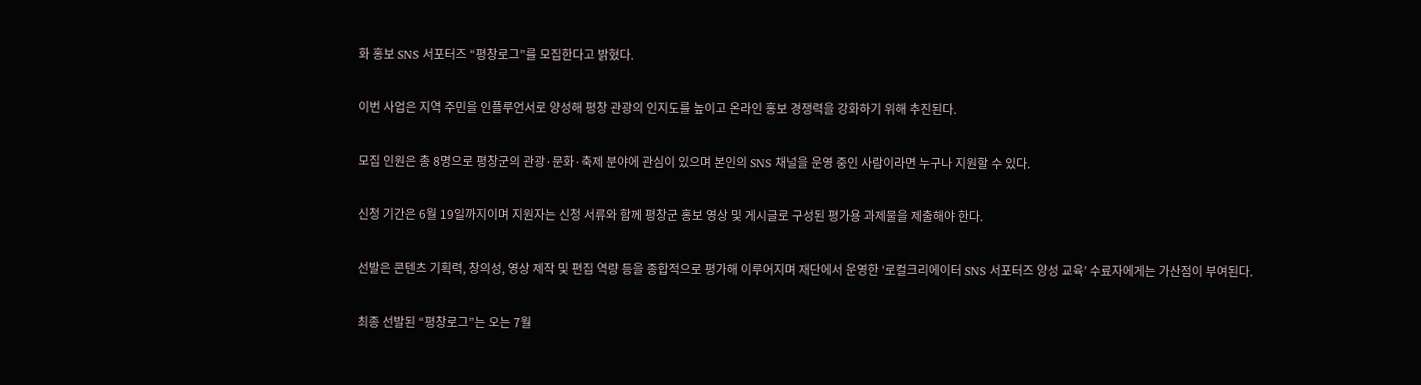화 홍보 SNS 서포터즈 “평창로그”를 모집한다고 밝혔다.

이번 사업은 지역 주민을 인플루언서로 양성해 평창 관광의 인지도를 높이고 온라인 홍보 경쟁력을 강화하기 위해 추진된다.

모집 인원은 총 8명으로 평창군의 관광·문화·축제 분야에 관심이 있으며 본인의 SNS 채널을 운영 중인 사람이라면 누구나 지원할 수 있다.

신청 기간은 6월 19일까지이며 지원자는 신청 서류와 함께 평창군 홍보 영상 및 게시글로 구성된 평가용 과제물을 제출해야 한다.

선발은 콘텐츠 기획력, 창의성, 영상 제작 및 편집 역량 등을 종합적으로 평가해 이루어지며 재단에서 운영한 ‘로컬크리에이터 SNS 서포터즈 양성 교육’ 수료자에게는 가산점이 부여된다.

최종 선발된 “평창로그”는 오는 7월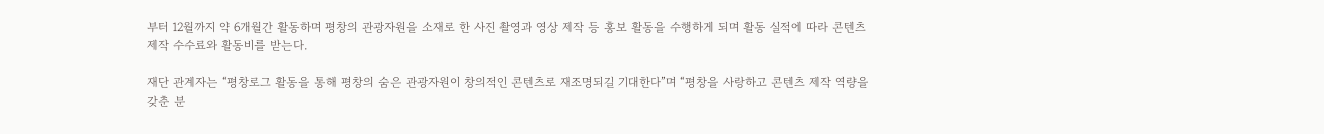부터 12월까지 약 6개월간 활동하며 평창의 관광자원을 소재로 한 사진 촬영과 영상 제작 등 홍보 활동을 수행하게 되며 활동 실적에 따라 콘텐츠 제작 수수료와 활동비를 받는다.

재단 관계자는 “평창로그 활동을 통해 평창의 숨은 관광자원이 창의적인 콘텐츠로 재조명되길 기대한다”며 “평창을 사랑하고 콘텐츠 제작 역량을 갖춘 분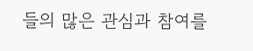들의 많은 관심과 참여를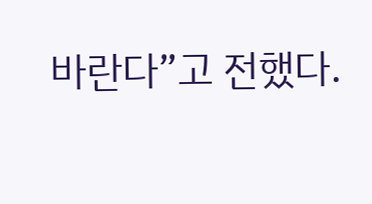바란다”고 전했다.